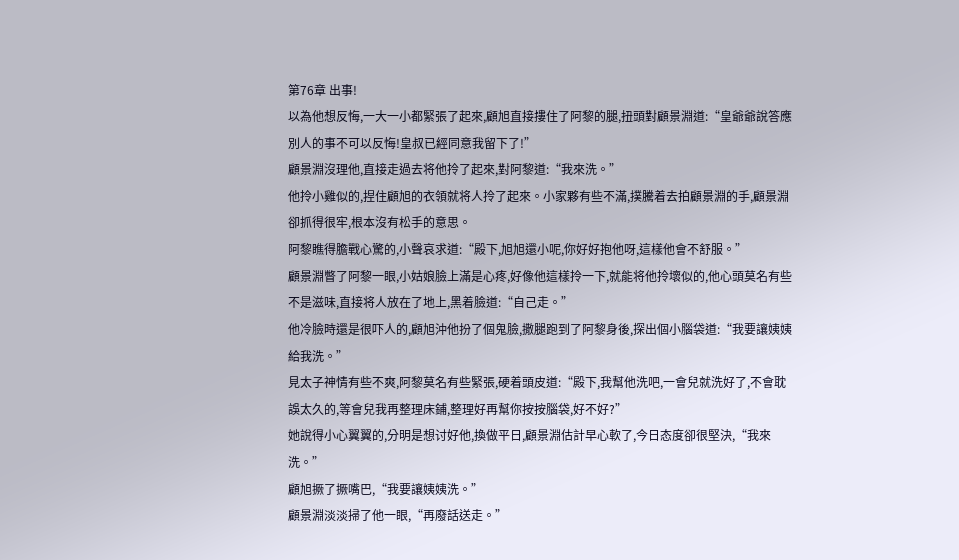第76章 出事!
以為他想反悔,一大一小都緊張了起來,顧旭直接摟住了阿黎的腿,扭頭對顧景淵道:“皇爺爺說答應別人的事不可以反悔!皇叔已經同意我留下了!”
顧景淵沒理他,直接走過去将他拎了起來,對阿黎道:“我來洗。”
他拎小雞似的,捏住顧旭的衣領就将人拎了起來。小家夥有些不滿,撲騰着去拍顧景淵的手,顧景淵卻抓得很牢,根本沒有松手的意思。
阿黎瞧得膽戰心驚的,小聲哀求道:“殿下,旭旭還小呢,你好好抱他呀,這樣他會不舒服。”
顧景淵瞥了阿黎一眼,小姑娘臉上滿是心疼,好像他這樣拎一下,就能将他拎壞似的,他心頭莫名有些不是滋味,直接将人放在了地上,黑着臉道:“自己走。”
他冷臉時還是很吓人的,顧旭沖他扮了個鬼臉,撒腿跑到了阿黎身後,探出個小腦袋道:“我要讓姨姨給我洗。”
見太子神情有些不爽,阿黎莫名有些緊張,硬着頭皮道:“殿下,我幫他洗吧,一會兒就洗好了,不會耽誤太久的,等會兒我再整理床鋪,整理好再幫你按按腦袋,好不好?”
她說得小心翼翼的,分明是想讨好他,換做平日,顧景淵估計早心軟了,今日态度卻很堅決,“我來洗。”
顧旭撅了撅嘴巴,“我要讓姨姨洗。”
顧景淵淡淡掃了他一眼,“再廢話送走。”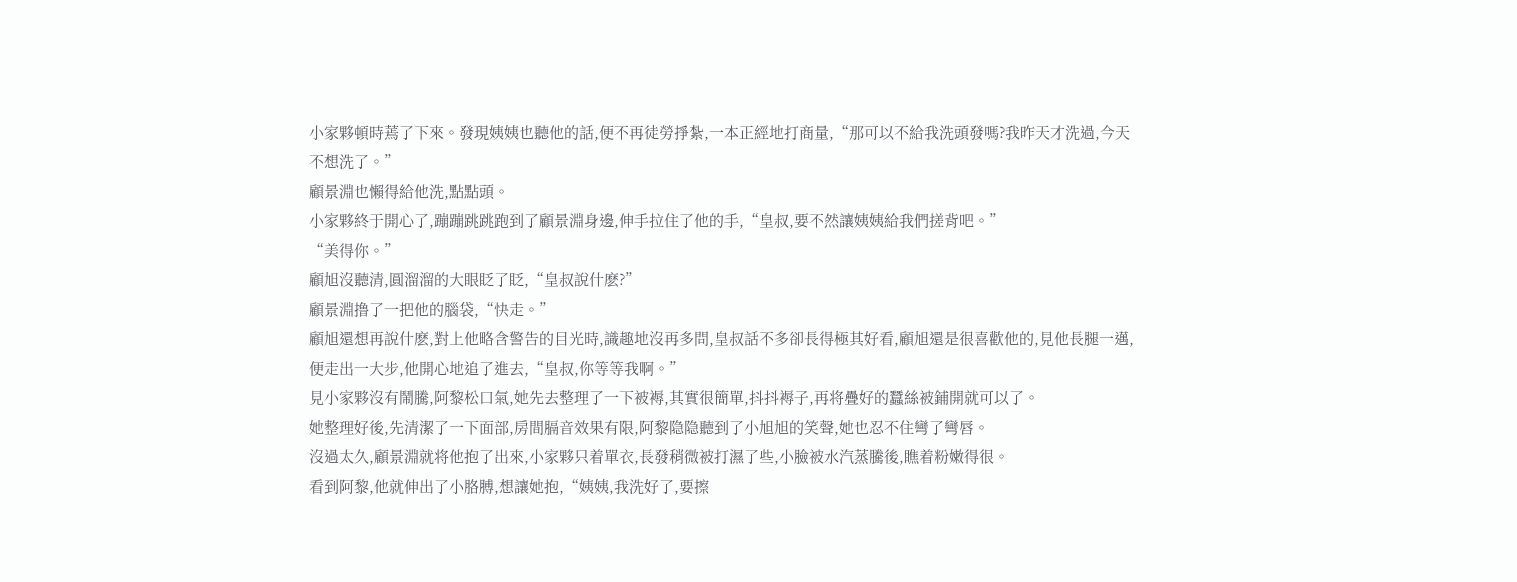小家夥頓時蔫了下來。發現姨姨也聽他的話,便不再徒勞掙紮,一本正經地打商量,“那可以不給我洗頭發嗎?我昨天才洗過,今天不想洗了。”
顧景淵也懶得給他洗,點點頭。
小家夥終于開心了,蹦蹦跳跳跑到了顧景淵身邊,伸手拉住了他的手,“皇叔,要不然讓姨姨給我們搓背吧。”
“美得你。”
顧旭沒聽清,圓溜溜的大眼眨了眨,“皇叔說什麽?”
顧景淵撸了一把他的腦袋,“快走。”
顧旭還想再說什麽,對上他略含警告的目光時,識趣地沒再多問,皇叔話不多卻長得極其好看,顧旭還是很喜歡他的,見他長腿一邁,便走出一大步,他開心地追了進去,“皇叔,你等等我啊。”
見小家夥沒有鬧騰,阿黎松口氣,她先去整理了一下被褥,其實很簡單,抖抖褥子,再将疊好的蠶絲被鋪開就可以了。
她整理好後,先清潔了一下面部,房間膈音效果有限,阿黎隐隐聽到了小旭旭的笑聲,她也忍不住彎了彎唇。
沒過太久,顧景淵就将他抱了出來,小家夥只着單衣,長發稍微被打濕了些,小臉被水汽蒸騰後,瞧着粉嫩得很。
看到阿黎,他就伸出了小胳膊,想讓她抱,“姨姨,我洗好了,要擦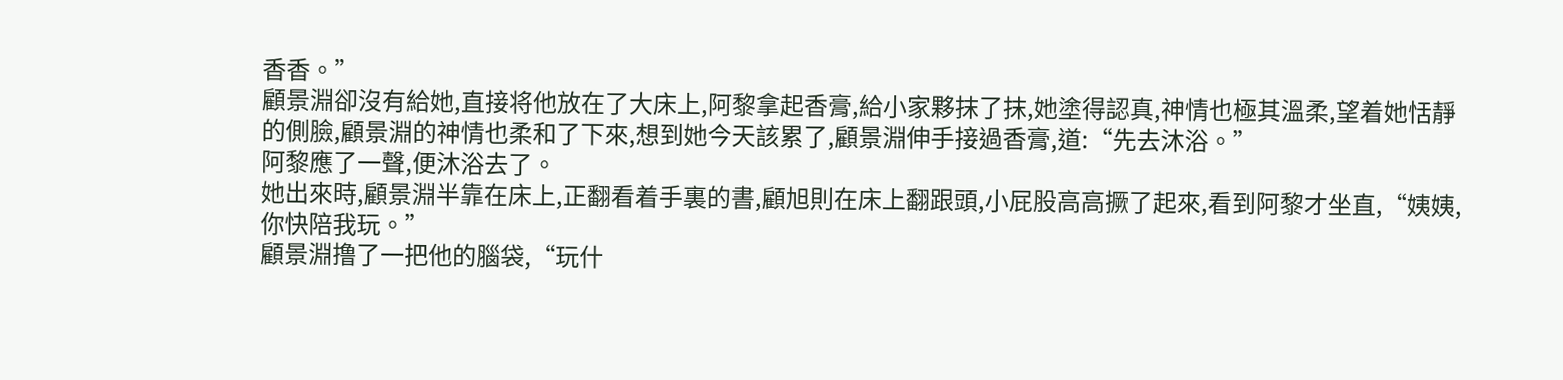香香。”
顧景淵卻沒有給她,直接将他放在了大床上,阿黎拿起香膏,給小家夥抹了抹,她塗得認真,神情也極其溫柔,望着她恬靜的側臉,顧景淵的神情也柔和了下來,想到她今天該累了,顧景淵伸手接過香膏,道:“先去沐浴。”
阿黎應了一聲,便沐浴去了。
她出來時,顧景淵半靠在床上,正翻看着手裏的書,顧旭則在床上翻跟頭,小屁股高高撅了起來,看到阿黎才坐直,“姨姨,你快陪我玩。”
顧景淵撸了一把他的腦袋,“玩什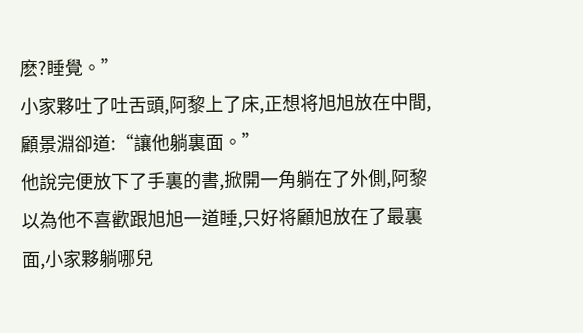麽?睡覺。”
小家夥吐了吐舌頭,阿黎上了床,正想将旭旭放在中間,顧景淵卻道:“讓他躺裏面。”
他說完便放下了手裏的書,掀開一角躺在了外側,阿黎以為他不喜歡跟旭旭一道睡,只好将顧旭放在了最裏面,小家夥躺哪兒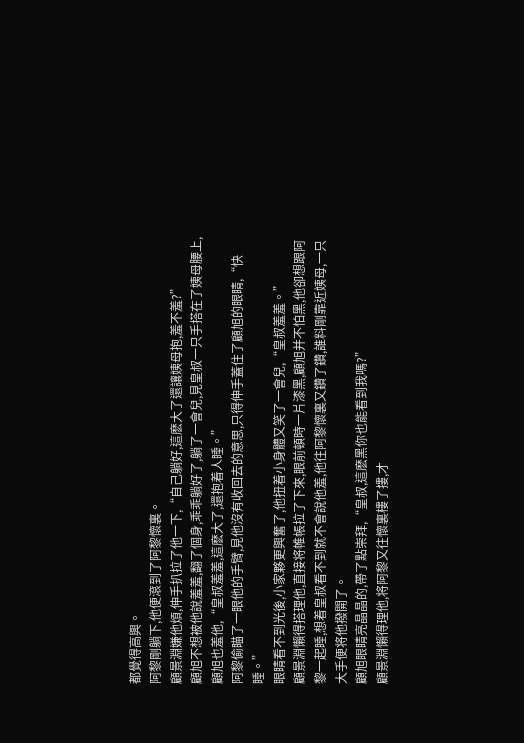都覺得高興。
阿黎剛躺下,他便滾到了阿黎懷裏。
顧景淵嫌他煩,伸手扒拉了他一下,“自己躺好,這麽大了還讓姨母抱,羞不羞?”
顧旭不想被他說羞羞,翻了個身,乖乖躺好了,躺了一會兒,見皇叔一只手搭在了姨母腰上,顧旭也羞他,“皇叔羞羞,這麽大了,還抱着人睡。”
阿黎偷瞄了一眼他的手臂,見他沒有收回去的意思,只得伸手蓋住了顧旭的眼睛,“快睡。”
眼睛看不到光後,小家夥更興奮了,他扭着小身體又笑了一會兒,“皇叔羞羞。”
顧景淵懶得搭理他,直接将帷帳拉了下來,眼前頓時一片漆黑,顧旭并不怕黑,他卻想跟阿黎一起睡,想着皇叔看不到就不會說他羞,他往阿黎懷裏又鑽了鑽,誰料剛靠近姨母,一只大手便将他撥開了。
顧旭眼睛亮晶晶的,帶了點崇拜,“皇叔,這麽黑你也能看到我嗎?”
顧景淵懶得理他,将阿黎又往懷裏樓了摟,才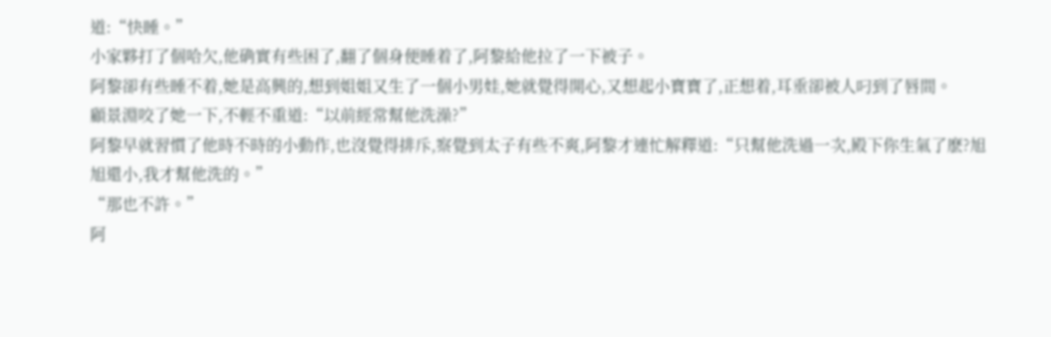道:“快睡。”
小家夥打了個哈欠,他确實有些困了,翻了個身便睡着了,阿黎給他拉了一下被子。
阿黎卻有些睡不着,她是高興的,想到姐姐又生了一個小男娃,她就覺得開心,又想起小寶寶了,正想着,耳垂卻被人叼到了唇間。
顧景淵咬了她一下,不輕不重道:“以前經常幫他洗澡?”
阿黎早就習慣了他時不時的小動作,也沒覺得排斥,察覺到太子有些不爽,阿黎才連忙解釋道:“只幫他洗過一次,殿下你生氣了麽?旭旭還小,我才幫他洗的。”
“那也不許。”
阿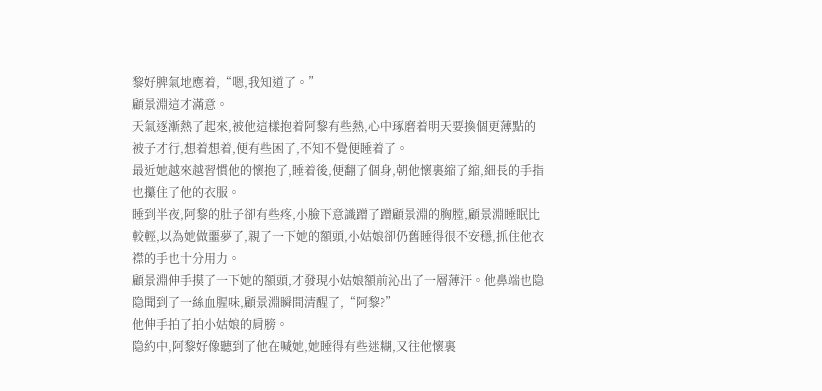黎好脾氣地應着,“嗯,我知道了。”
顧景淵這才滿意。
天氣逐漸熱了起來,被他這樣抱着阿黎有些熱,心中琢磨着明天要換個更薄點的被子才行,想着想着,便有些困了,不知不覺便睡着了。
最近她越來越習慣他的懷抱了,睡着後,便翻了個身,朝他懷裏縮了縮,細長的手指也攥住了他的衣服。
睡到半夜,阿黎的肚子卻有些疼,小臉下意識蹭了蹭顧景淵的胸膛,顧景淵睡眠比較輕,以為她做噩夢了,親了一下她的額頭,小姑娘卻仍舊睡得很不安穩,抓住他衣襟的手也十分用力。
顧景淵伸手摸了一下她的額頭,才發現小姑娘額前沁出了一層薄汗。他鼻端也隐隐聞到了一絲血腥味,顧景淵瞬間清醒了,“阿黎?”
他伸手拍了拍小姑娘的肩膀。
隐約中,阿黎好像聽到了他在喊她,她睡得有些迷糊,又往他懷裏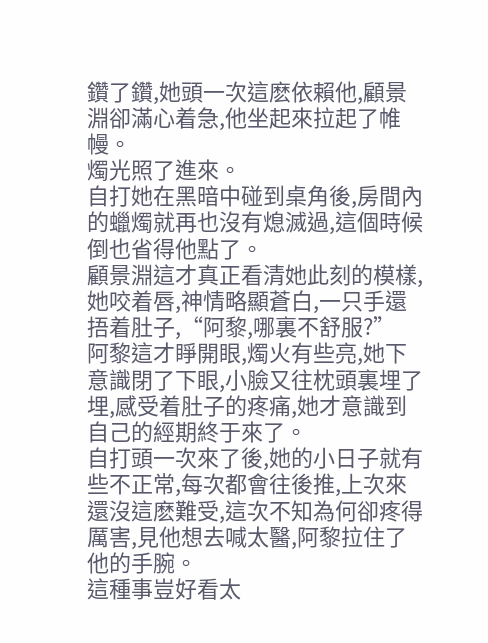鑽了鑽,她頭一次這麽依賴他,顧景淵卻滿心着急,他坐起來拉起了帷幔。
燭光照了進來。
自打她在黑暗中碰到桌角後,房間內的蠟燭就再也沒有熄滅過,這個時候倒也省得他點了。
顧景淵這才真正看清她此刻的模樣,她咬着唇,神情略顯蒼白,一只手還捂着肚子,“阿黎,哪裏不舒服?”
阿黎這才睜開眼,燭火有些亮,她下意識閉了下眼,小臉又往枕頭裏埋了埋,感受着肚子的疼痛,她才意識到自己的經期終于來了。
自打頭一次來了後,她的小日子就有些不正常,每次都會往後推,上次來還沒這麽難受,這次不知為何卻疼得厲害,見他想去喊太醫,阿黎拉住了他的手腕。
這種事豈好看太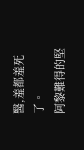醫,羞都羞死了。
阿黎難得的堅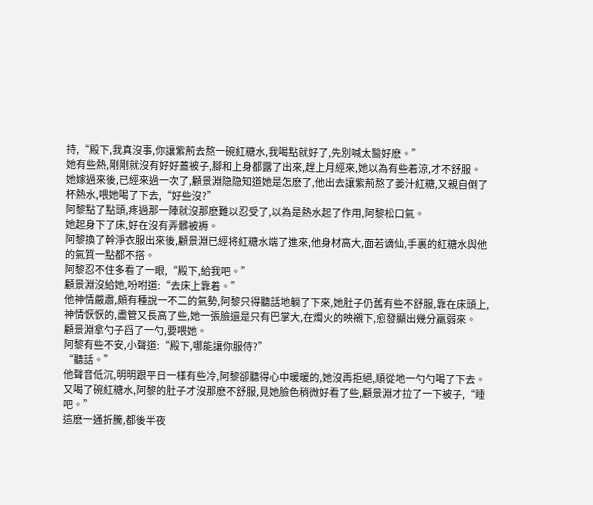持,“殿下,我真沒事,你讓紫荊去熬一碗紅糖水,我喝點就好了,先別喊太醫好麽。”
她有些熱,剛剛就沒有好好蓋被子,腳和上身都露了出來,趕上月經來,她以為有些着涼,才不舒服。
她嫁過來後,已經來過一次了,顧景淵隐隐知道她是怎麽了,他出去讓紫荊熬了姜汁紅糖,又親自倒了杯熱水,喂她喝了下去,“好些沒?”
阿黎點了點頭,疼過那一陣就沒那麽難以忍受了,以為是熱水起了作用,阿黎松口氣。
她起身下了床,好在沒有弄髒被褥。
阿黎換了幹淨衣服出來後,顧景淵已經将紅糖水端了進來,他身材高大,面若谪仙,手裏的紅糖水與他的氣質一點都不搭。
阿黎忍不住多看了一眼,“殿下,給我吧。”
顧景淵沒給她,吩咐道:“去床上靠着。”
他神情嚴肅,頗有種說一不二的氣勢,阿黎只得聽話地躺了下來,她肚子仍舊有些不舒服,靠在床頭上,神情恹恹的,盡管又長高了些,她一張臉還是只有巴掌大,在燭火的映襯下,愈發顯出幾分羸弱來。
顧景淵拿勺子舀了一勺,要喂她。
阿黎有些不安,小聲道:“殿下,哪能讓你服侍?”
“聽話。”
他聲音低沉,明明跟平日一樣有些冷,阿黎卻聽得心中暖暖的,她沒再拒絕,順從地一勺勺喝了下去。
又喝了碗紅糖水,阿黎的肚子才沒那麽不舒服,見她臉色稍微好看了些,顧景淵才拉了一下被子,“睡吧。”
這麽一通折騰,都後半夜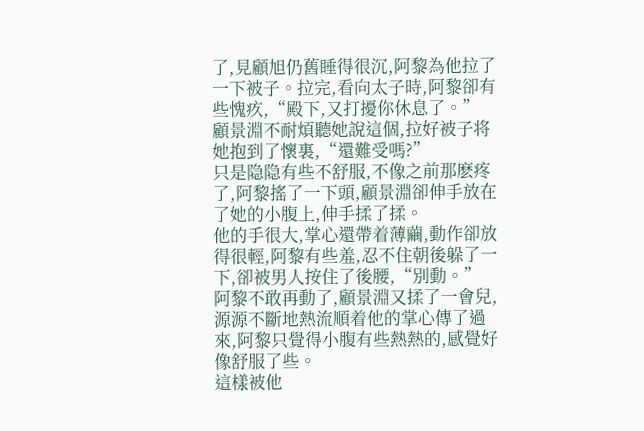了,見顧旭仍舊睡得很沉,阿黎為他拉了一下被子。拉完,看向太子時,阿黎卻有些愧疚,“殿下,又打擾你休息了。”
顧景淵不耐煩聽她說這個,拉好被子将她抱到了懷裏,“還難受嗎?”
只是隐隐有些不舒服,不像之前那麽疼了,阿黎搖了一下頭,顧景淵卻伸手放在了她的小腹上,伸手揉了揉。
他的手很大,掌心還帶着薄繭,動作卻放得很輕,阿黎有些羞,忍不住朝後躲了一下,卻被男人按住了後腰,“別動。”
阿黎不敢再動了,顧景淵又揉了一會兒,源源不斷地熱流順着他的掌心傳了過來,阿黎只覺得小腹有些熱熱的,感覺好像舒服了些。
這樣被他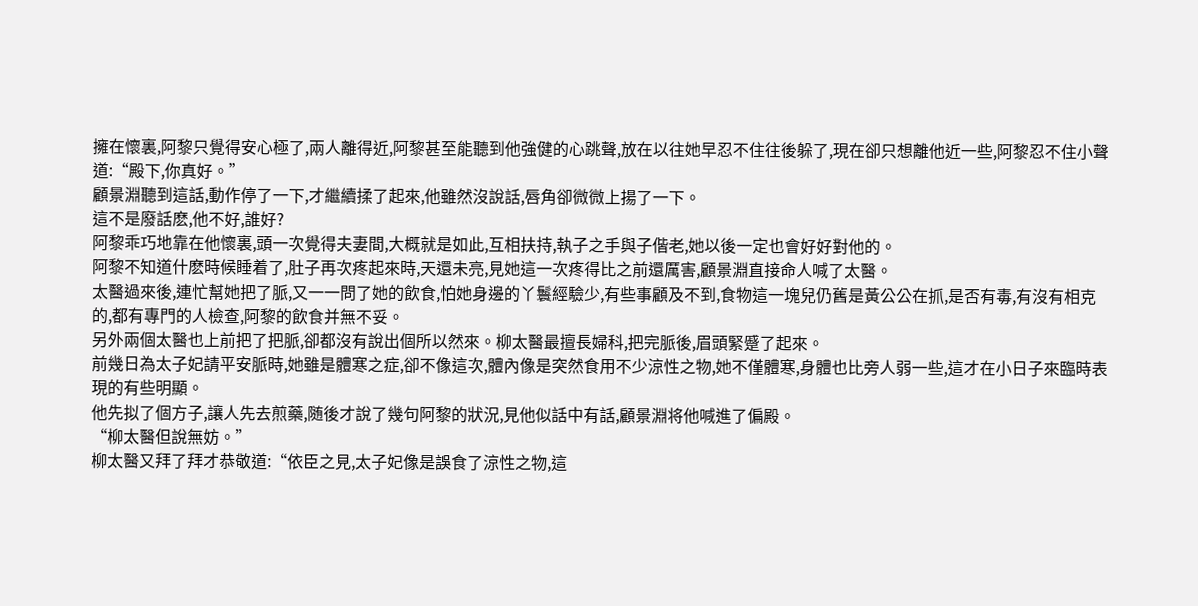擁在懷裏,阿黎只覺得安心極了,兩人離得近,阿黎甚至能聽到他強健的心跳聲,放在以往她早忍不住往後躲了,現在卻只想離他近一些,阿黎忍不住小聲道:“殿下,你真好。”
顧景淵聽到這話,動作停了一下,才繼續揉了起來,他雖然沒說話,唇角卻微微上揚了一下。
這不是廢話麽,他不好,誰好?
阿黎乖巧地靠在他懷裏,頭一次覺得夫妻間,大概就是如此,互相扶持,執子之手與子偕老,她以後一定也會好好對他的。
阿黎不知道什麽時候睡着了,肚子再次疼起來時,天還未亮,見她這一次疼得比之前還厲害,顧景淵直接命人喊了太醫。
太醫過來後,連忙幫她把了脈,又一一問了她的飲食,怕她身邊的丫鬟經驗少,有些事顧及不到,食物這一塊兒仍舊是黃公公在抓,是否有毒,有沒有相克的,都有專門的人檢查,阿黎的飲食并無不妥。
另外兩個太醫也上前把了把脈,卻都沒有說出個所以然來。柳太醫最擅長婦科,把完脈後,眉頭緊蹙了起來。
前幾日為太子妃請平安脈時,她雖是體寒之症,卻不像這次,體內像是突然食用不少涼性之物,她不僅體寒,身體也比旁人弱一些,這才在小日子來臨時表現的有些明顯。
他先拟了個方子,讓人先去煎藥,随後才說了幾句阿黎的狀況,見他似話中有話,顧景淵将他喊進了偏殿。
“柳太醫但說無妨。”
柳太醫又拜了拜才恭敬道:“依臣之見,太子妃像是誤食了涼性之物,這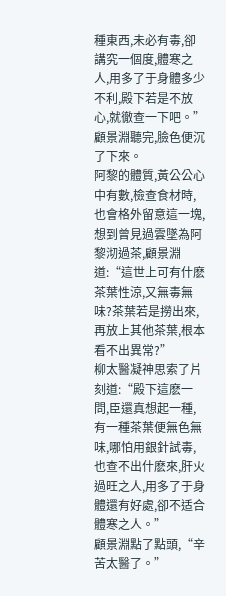種東西,未必有毒,卻講究一個度,體寒之人,用多了于身體多少不利,殿下若是不放心,就徹查一下吧。”
顧景淵聽完,臉色便沉了下來。
阿黎的體質,黃公公心中有數,檢查食材時,也會格外留意這一塊,想到曾見過雲墜為阿黎沏過茶,顧景淵道:“這世上可有什麽茶葉性涼,又無毒無味?茶葉若是撈出來,再放上其他茶葉,根本看不出異常?”
柳太醫凝神思索了片刻道:“殿下這麽一問,臣還真想起一種,有一種茶葉便無色無味,哪怕用銀針試毒,也查不出什麽來,肝火過旺之人,用多了于身體還有好處,卻不适合體寒之人。”
顧景淵點了點頭,“辛苦太醫了。”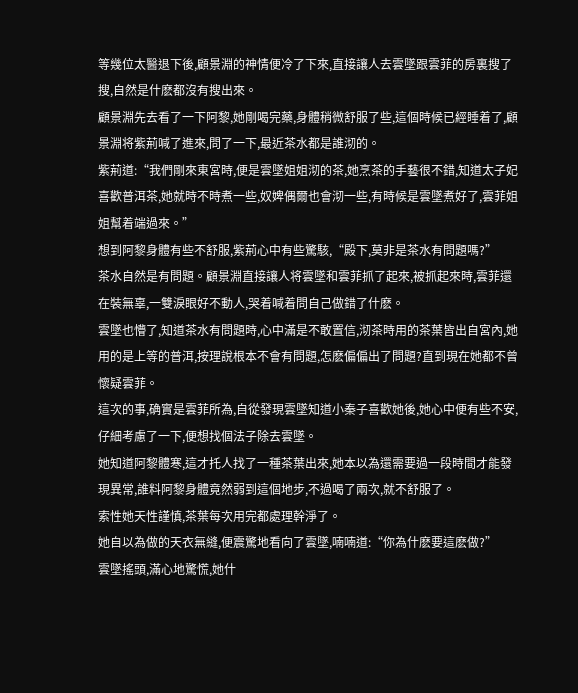等幾位太醫退下後,顧景淵的神情便冷了下來,直接讓人去雲墜跟雲菲的房裏搜了搜,自然是什麽都沒有搜出來。
顧景淵先去看了一下阿黎,她剛喝完藥,身體稍微舒服了些,這個時候已經睡着了,顧景淵将紫荊喊了進來,問了一下,最近茶水都是誰沏的。
紫荊道:“我們剛來東宮時,便是雲墜姐姐沏的茶,她烹茶的手藝很不錯,知道太子妃喜歡普洱茶,她就時不時煮一些,奴婢偶爾也會沏一些,有時候是雲墜煮好了,雲菲姐姐幫着端過來。”
想到阿黎身體有些不舒服,紫荊心中有些驚駭,“殿下,莫非是茶水有問題嗎?”
茶水自然是有問題。顧景淵直接讓人将雲墜和雲菲抓了起來,被抓起來時,雲菲還在裝無辜,一雙淚眼好不動人,哭着喊着問自己做錯了什麽。
雲墜也懵了,知道茶水有問題時,心中滿是不敢置信,沏茶時用的茶葉皆出自宮內,她用的是上等的普洱,按理說根本不會有問題,怎麽偏偏出了問題?直到現在她都不曾懷疑雲菲。
這次的事,确實是雲菲所為,自從發現雲墜知道小秦子喜歡她後,她心中便有些不安,仔細考慮了一下,便想找個法子除去雲墜。
她知道阿黎體寒,這才托人找了一種茶葉出來,她本以為還需要過一段時間才能發現異常,誰料阿黎身體竟然弱到這個地步,不過喝了兩次,就不舒服了。
索性她天性謹慎,茶葉每次用完都處理幹淨了。
她自以為做的天衣無縫,便震驚地看向了雲墜,喃喃道:“你為什麽要這麽做?”
雲墜搖頭,滿心地驚慌,她什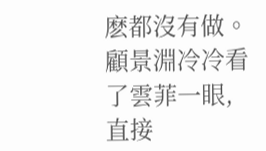麽都沒有做。
顧景淵冷冷看了雲菲一眼,直接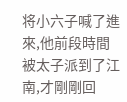将小六子喊了進來,他前段時間被太子派到了江南,才剛剛回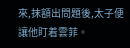來,抹額出問題後,太子便讓他盯着雲菲。